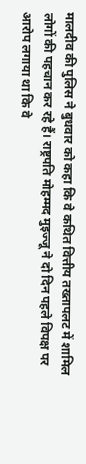मालदीव की पुलिस ने बुधवार को कहा कि वे कथित वित्तीय तख्तापलट में शामिल लोगों की पहचान कर रहे हैं। राष्ट्रपति मोहम्मद मुइज्जू ने दो दिन पहले विपक्ष पर आरोप लगाया था कि वे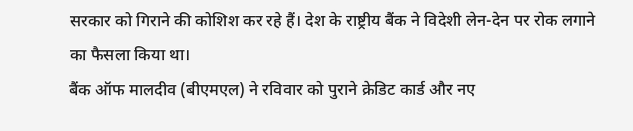सरकार को गिराने की कोशिश कर रहे हैं। देश के राष्ट्रीय बैंक ने विदेशी लेन-देन पर रोक लगाने का फैसला किया था।
बैंक ऑफ मालदीव (बीएमएल) ने रविवार को पुराने क्रेडिट कार्ड और नए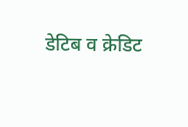डेटिब व क्रेडिट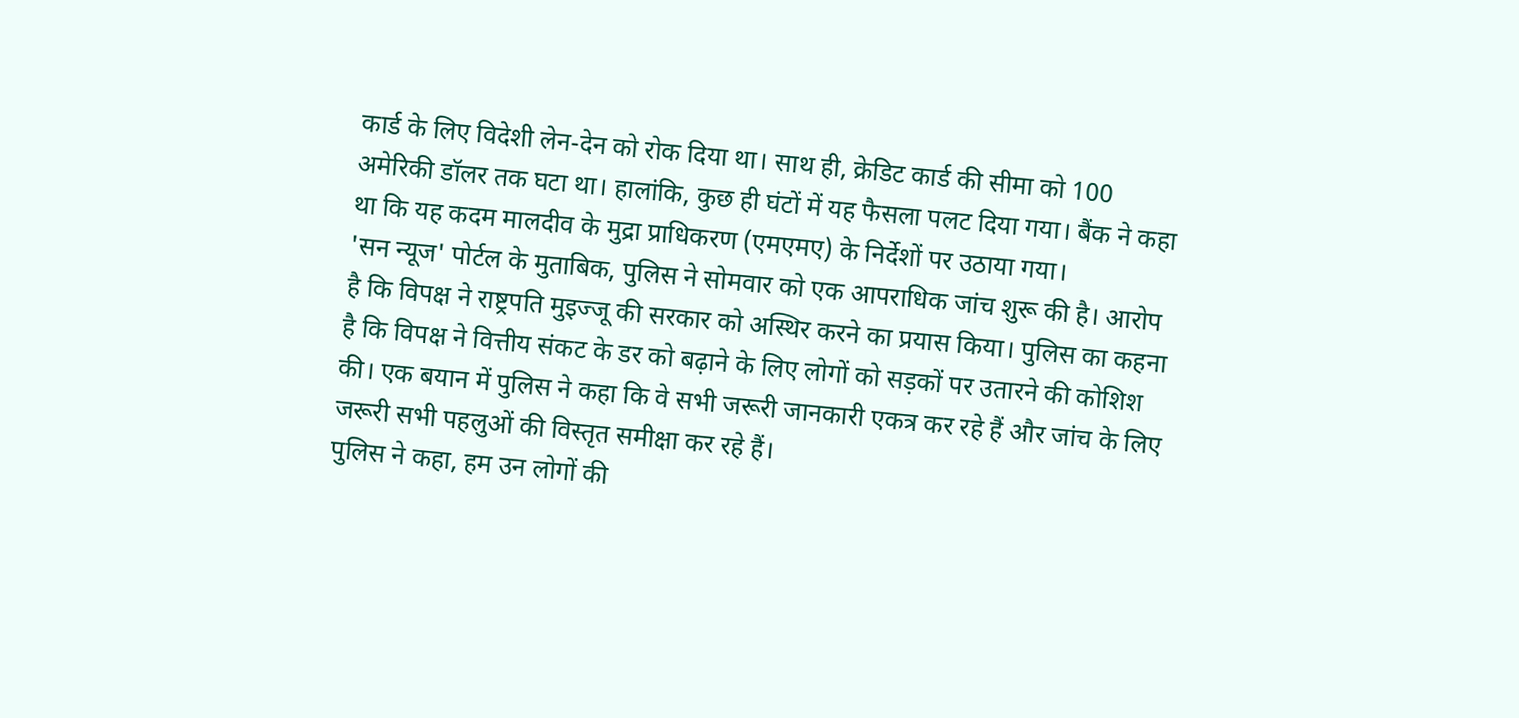कार्ड के लिए विदेशी लेन-देन को रोक दिया था। साथ ही, क्रेडिट कार्ड की सीमा को 100 अमेरिकी डॉलर तक घटा था। हालांकि, कुछ ही घंटों में यह फैसला पलट दिया गया। बैंक ने कहा था कि यह कदम मालदीव के मुद्रा प्राधिकरण (एमएमए) के निर्देशों पर उठाया गया।
'सन न्यूज' पोर्टल के मुताबिक, पुलिस ने सोमवार को एक आपराधिक जांच शुरू की है। आरोप है कि विपक्ष ने राष्ट्रपति मुइज्जू की सरकार को अस्थिर करने का प्रयास किया। पुलिस का कहना है कि विपक्ष ने वित्तीय संकट के डर को बढ़ाने के लिए लोगों को सड़कों पर उतारने की कोशिश की। एक बयान में पुलिस ने कहा कि वे सभी जरूरी जानकारी एकत्र कर रहे हैं और जांच के लिए जरूरी सभी पहलुओं की विस्तृत समीक्षा कर रहे हैं।
पुलिस ने कहा, हम उन लोगों की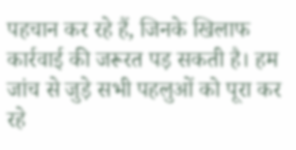पहचान कर रहे हैं, जिनके खिलाफ कार्रवाई की जरूरत पड़ सकती है। हम जांच से जुड़े सभी पहलुओं को पूरा कर रहे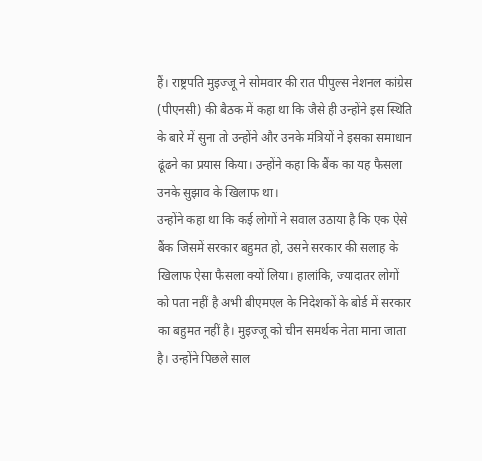हैं। राष्ट्रपति मुइज्जू ने सोमवार की रात पीपुल्स नेशनल कांग्रेस (पीएनसी) की बैठक में कहा था कि जैसे ही उन्होंने इस स्थिति के बारे में सुना तो उन्होंने और उनके मंत्रियों ने इसका समाधान ढूंढने का प्रयास किया। उन्होंने कहा कि बैंक का यह फैसला उनके सुझाव के खिलाफ था।
उन्होंने कहा था कि कई लोगों ने सवाल उठाया है कि एक ऐसे बैंक जिसमें सरकार बहुमत हो, उसने सरकार की सलाह के खिलाफ ऐसा फैसला क्यों लिया। हालांकि, ज्यादातर लोगों को पता नहीं है अभी बीएमएल के निदेशकों के बोर्ड में सरकार का बहुमत नहीं है। मुइज्जू को चीन समर्थक नेता माना जाता है। उन्होंने पिछले साल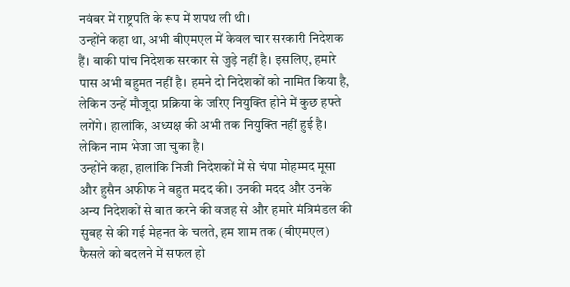नवंबर में राष्ट्रपति के रूप में शपथ ली थी।
उन्होंने कहा था, अभी बीएमएल में केवल चार सरकारी निदेशक हैं। बाकी पांच निदेशक सरकार से जुड़े नहीं है। इसलिए, हमारे पास अभी बहुमत नहीं है। हमने दो निदेशकों को नामित किया है, लेकिन उन्हें मौजूदा प्रक्रिया के जरिए नियुक्ति होने में कुछ हफ्ते लगेंगे। हालांकि, अध्यक्ष की अभी तक नियुक्ति नहीं हुई है। लेकिन नाम भेजा जा चुका है।
उन्होंने कहा, हालांकि निजी निदेशकों में से चंपा मोहम्मद मूसा और हुसैन अफीफ ने बहुत मदद की। उनकी मदद और उनके अन्य निदेशकों से बात करने की वजह से और हमारे मंत्रिमंडल की सुबह से की गई मेहनत के चलते, हम शाम तक (बीएमएल) फैसले को बदलने में सफल हो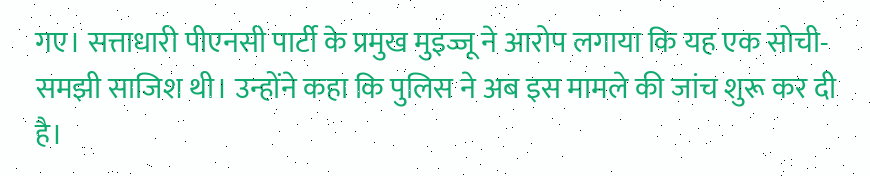गए। सत्ताधारी पीएनसी पार्टी के प्रमुख मुइज्जू ने आरोप लगाया कि यह एक सोची-समझी साजिश थी। उन्होंने कहा कि पुलिस ने अब इस मामले की जांच शुरू कर दी है।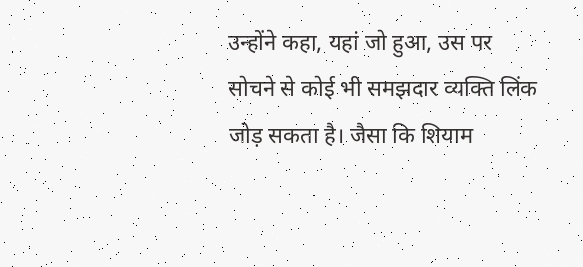उन्होंने कहा, यहां जो हुआ, उस पर सोचने से कोई भी समझदार व्यक्ति लिंक जोड़ सकता है। जैसा कि शियाम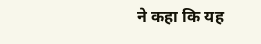ने कहा कि यह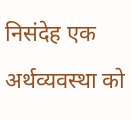निसंदेह एक अर्थव्यवस्था को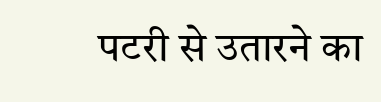पटरी से उतारने का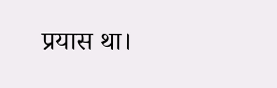प्रयास था।